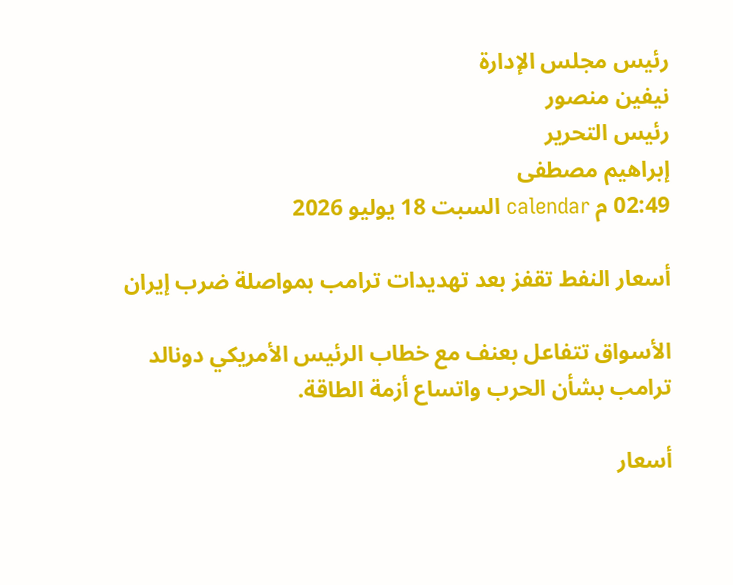رئيس مجلس الإدارة
نيفين منصور
رئيس التحرير
إبراهيم مصطفى
02:49 م calendar السبت 18 يوليو 2026

أسعار النفط تقفز بعد تهديدات ترامب بمواصلة ضرب إيران

الأسواق تتفاعل بعنف مع خطاب الرئيس الأمريكي دونالد ترامب بشأن الحرب واتساع أزمة الطاقة.

أسعار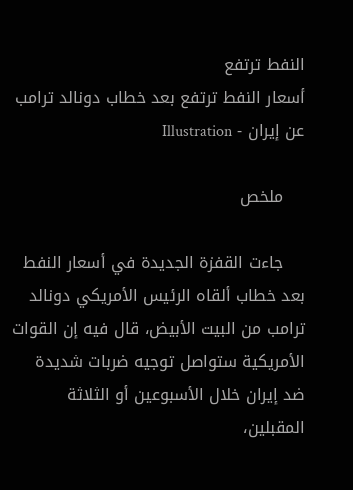النفط ترتفع
أسعار النفط ترتفع بعد خطاب دونالد ترامب عن إيران - Illustration

    ملخص

    جاءت القفزة الجديدة في أسعار النفط بعد خطاب ألقاه الرئيس الأمريكي دونالد ترامب من البيت الأبيض، قال فيه إن القوات الأمريكية ستواصل توجيه ضربات شديدة ضد إيران خلال الأسبوعين أو الثلاثة المقبلين،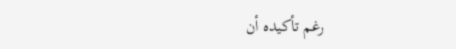رغم تأكيده أن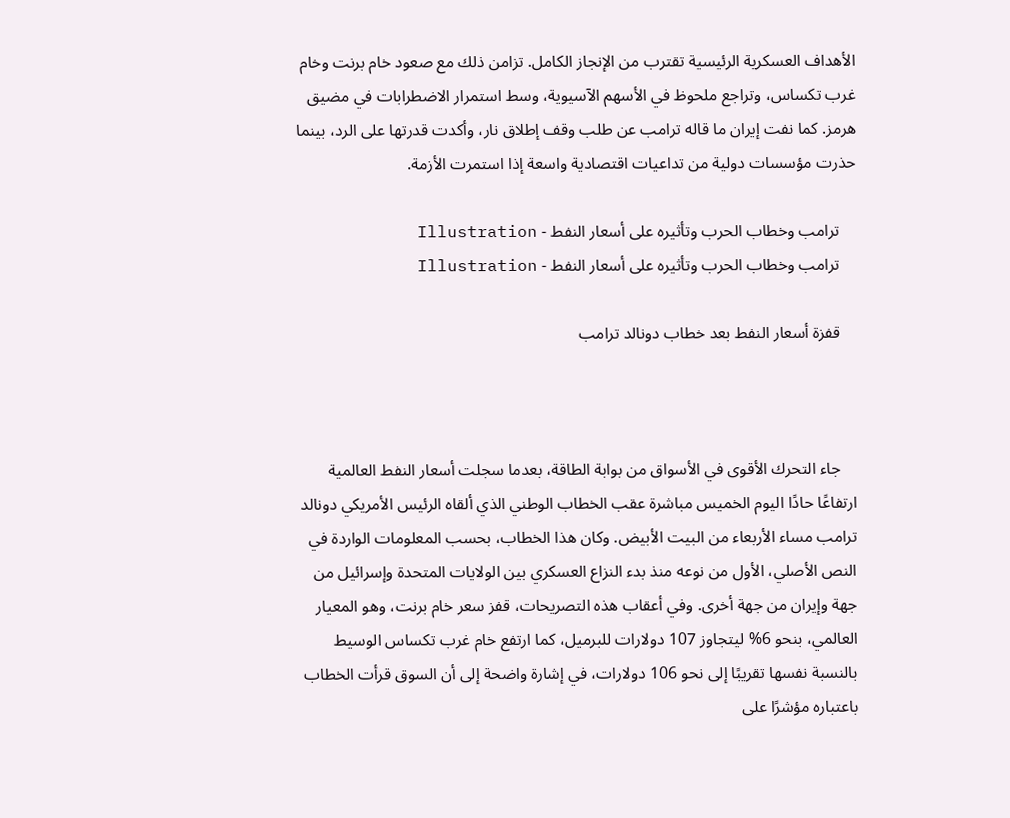الأهداف العسكرية الرئيسية تقترب من الإنجاز الكامل. تزامن ذلك مع صعود خام برنت وخام غرب تكساس، وتراجع ملحوظ في الأسهم الآسيوية، وسط استمرار الاضطرابات في مضيق هرمز. كما نفت إيران ما قاله ترامب عن طلب وقف إطلاق نار، وأكدت قدرتها على الرد، بينما حذرت مؤسسات دولية من تداعيات اقتصادية واسعة إذا استمرت الأزمة.

    ترامب وخطاب الحرب وتأثيره على أسعار النفط - Illustration
    ترامب وخطاب الحرب وتأثيره على أسعار النفط - Illustration

    قفزة أسعار النفط بعد خطاب دونالد ترامب



    جاء التحرك الأقوى في الأسواق من بوابة الطاقة، بعدما سجلت أسعار النفط العالمية ارتفاعًا حادًا اليوم الخميس مباشرة عقب الخطاب الوطني الذي ألقاه الرئيس الأمريكي دونالد ترامب مساء الأربعاء من البيت الأبيض. وكان هذا الخطاب، بحسب المعلومات الواردة في النص الأصلي، الأول من نوعه منذ بدء النزاع العسكري بين الولايات المتحدة وإسرائيل من جهة وإيران من جهة أخرى. وفي أعقاب هذه التصريحات، قفز سعر خام برنت، وهو المعيار العالمي، بنحو 6% ليتجاوز 107 دولارات للبرميل، كما ارتفع خام غرب تكساس الوسيط بالنسبة نفسها تقريبًا إلى نحو 106 دولارات، في إشارة واضحة إلى أن السوق قرأت الخطاب باعتباره مؤشرًا على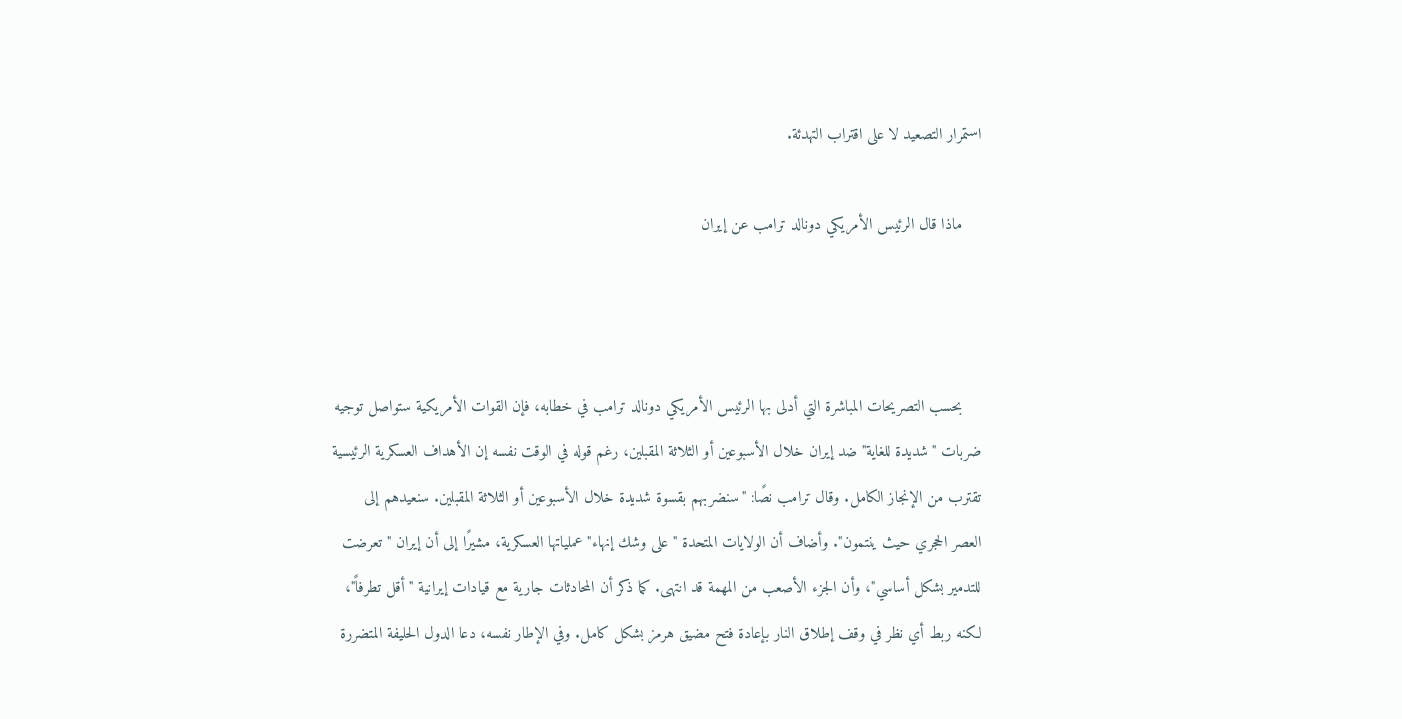استمرار التصعيد لا على اقتراب التهدئة.

    ماذا قال الرئيس الأمريكي دونالد ترامب عن إيران



    بحسب التصريحات المباشرة التي أدلى بها الرئيس الأمريكي دونالد ترامب في خطابه، فإن القوات الأمريكية ستواصل توجيه ضربات "شديدة للغاية" ضد إيران خلال الأسبوعين أو الثلاثة المقبلين، رغم قوله في الوقت نفسه إن الأهداف العسكرية الرئيسية تقترب من الإنجاز الكامل. وقال ترامب نصًا: "سنضربهم بقسوة شديدة خلال الأسبوعين أو الثلاثة المقبلين. سنعيدهم إلى العصر الحجري حيث ينتمون". وأضاف أن الولايات المتحدة "على وشك إنهاء" عملياتها العسكرية، مشيرًا إلى أن إيران "تعرضت للتدمير بشكل أساسي"، وأن الجزء الأصعب من المهمة قد انتهى. كما ذكر أن المحادثات جارية مع قيادات إيرانية "أقل تطرفاً"، لكنه ربط أي نظر في وقف إطلاق النار بإعادة فتح مضيق هرمز بشكل كامل. وفي الإطار نفسه، دعا الدول الحليفة المتضررة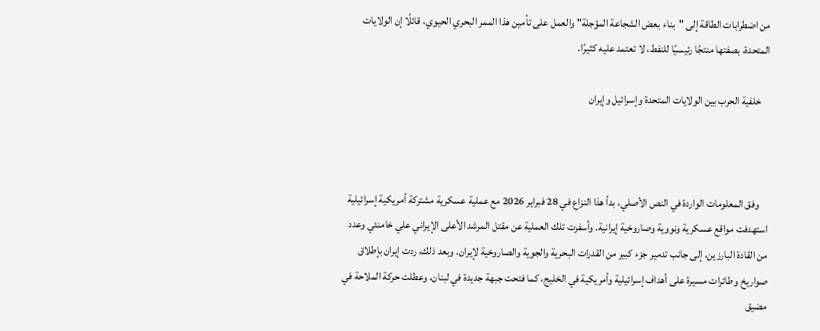من اضطرابات الطاقة إلى "بناء بعض الشجاعة المؤجلة" والعمل على تأمين هذا الممر البحري الحيوي، قائلًا إن الولايات المتحدة، بصفتها منتجًا رئيسيًا للنفط، لا تعتمد عليه كثيرًا.

    خلفية الحرب بين الولايات المتحدة وإسرائيل وإيران



    وفق المعلومات الواردة في النص الأصلي، بدأ هذا النزاع في 28 فبراير 2026 مع عملية عسكرية مشتركة أمريكية إسرائيلية استهدفت مواقع عسكرية ونووية وصاروخية إيرانية. وأسفرت تلك العملية عن مقتل المرشد الأعلى الإيراني علي خامنئي وعدد من القادة البارزين، إلى جانب تدمير جزء كبير من القدرات البحرية والجوية والصاروخية لإيران. وبعد ذلك، ردت إيران بإطلاق صواريخ وطائرات مسيرة على أهداف إسرائيلية وأمريكية في الخليج، كما فتحت جبهة جديدة في لبنان، وعطلت حركة الملاحة في مضيق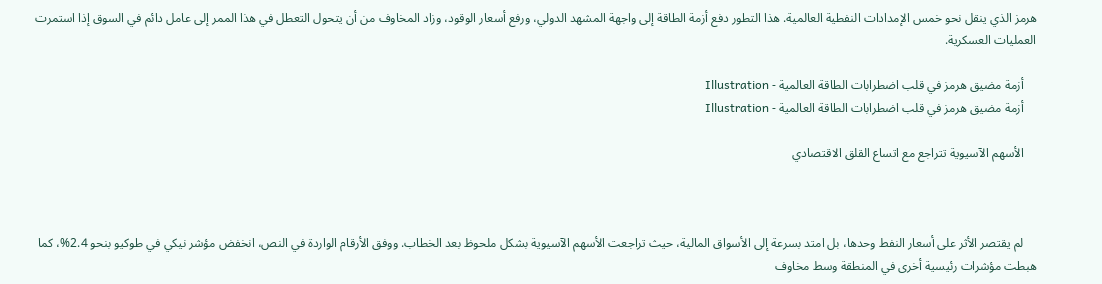هرمز الذي ينقل نحو خمس الإمدادات النفطية العالمية. هذا التطور دفع أزمة الطاقة إلى واجهة المشهد الدولي، ورفع أسعار الوقود، وزاد المخاوف من أن يتحول التعطل في هذا الممر إلى عامل دائم في السوق إذا استمرت العمليات العسكرية.

    أزمة مضيق هرمز في قلب اضطرابات الطاقة العالمية - Illustration
    أزمة مضيق هرمز في قلب اضطرابات الطاقة العالمية - Illustration

    الأسهم الآسيوية تتراجع مع اتساع القلق الاقتصادي



    لم يقتصر الأثر على أسعار النفط وحدها، بل امتد بسرعة إلى الأسواق المالية، حيث تراجعت الأسهم الآسيوية بشكل ملحوظ بعد الخطاب. ووفق الأرقام الواردة في النص، انخفض مؤشر نيكي في طوكيو بنحو 2.4%، كما هبطت مؤشرات رئيسية أخرى في المنطقة وسط مخاوف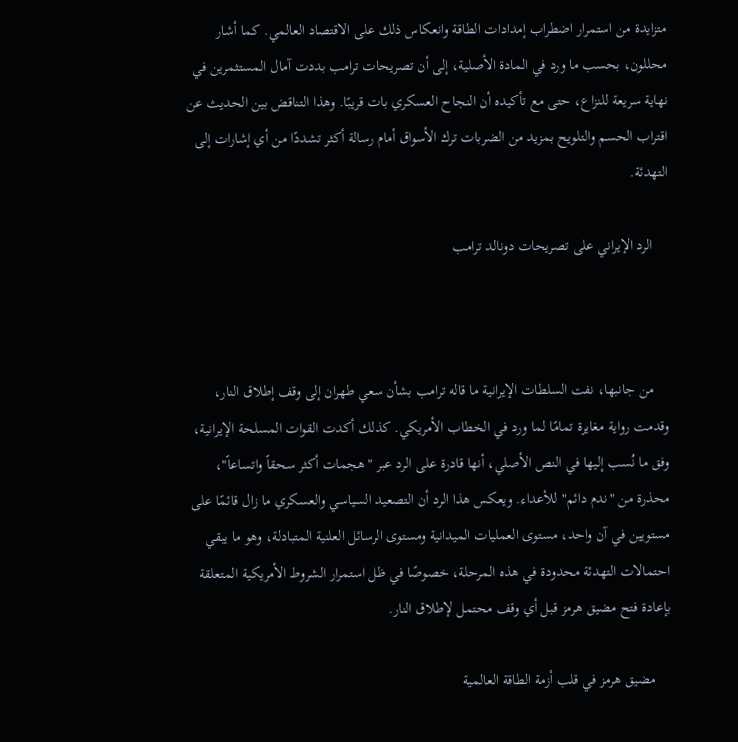متزايدة من استمرار اضطراب إمدادات الطاقة وانعكاس ذلك على الاقتصاد العالمي. كما أشار محللون، بحسب ما ورد في المادة الأصلية، إلى أن تصريحات ترامب بددت آمال المستثمرين في نهاية سريعة للنزاع، حتى مع تأكيده أن النجاح العسكري بات قريبًا. وهذا التناقض بين الحديث عن اقتراب الحسم والتلويح بمزيد من الضربات ترك الأسواق أمام رسالة أكثر تشددًا من أي إشارات إلى التهدئة.

    الرد الإيراني على تصريحات دونالد ترامب



    من جانبها، نفت السلطات الإيرانية ما قاله ترامب بشأن سعي طهران إلى وقف إطلاق النار، وقدمت رواية مغايرة تمامًا لما ورد في الخطاب الأمريكي. كذلك أكدت القوات المسلحة الإيرانية، وفق ما نُسب إليها في النص الأصلي، أنها قادرة على الرد عبر "هجمات أكثر سحقاً واتساعاً"، محذرة من "ندم دائم" للأعداء. ويعكس هذا الرد أن التصعيد السياسي والعسكري ما زال قائمًا على مستويين في آن واحد، مستوى العمليات الميدانية ومستوى الرسائل العلنية المتبادلة، وهو ما يبقي احتمالات التهدئة محدودة في هذه المرحلة، خصوصًا في ظل استمرار الشروط الأمريكية المتعلقة بإعادة فتح مضيق هرمز قبل أي وقف محتمل لإطلاق النار.

    مضيق هرمز في قلب أزمة الطاقة العالمية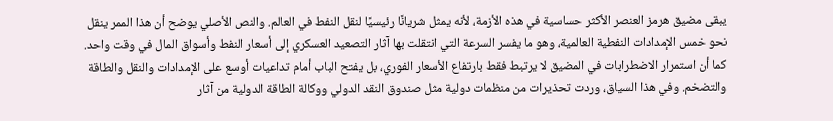يبقى مضيق هرمز العنصر الأكثر حساسية في هذه الأزمة، لأنه يمثل شريانًا رئيسيًا لنقل النفط في العالم. والنص الأصلي يوضح أن هذا الممر ينقل نحو خمس الإمدادات النفطية العالمية، وهو ما يفسر السرعة التي انتقلت بها آثار التصعيد العسكري إلى أسعار النفط وأسواق المال في وقت واحد. كما أن استمرار الاضطرابات في المضيق لا يرتبط فقط بارتفاع الأسعار الفوري، بل يفتح الباب أمام تداعيات أوسع على الإمدادات والنقل والطاقة والتضخم. وفي هذا السياق، وردت تحذيرات من منظمات دولية مثل صندوق النقد الدولي ووكالة الطاقة الدولية من آثار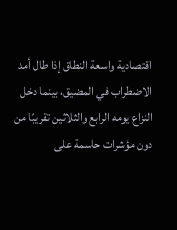اقتصادية واسعة النطاق إذا طال أمد الاضطراب في المضيق، بينما دخل النزاع يومه الرابع والثلاثين تقريبًا من دون مؤشرات حاسمة على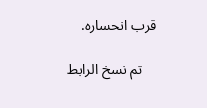قرب انحساره.

    تم نسخ الرابط